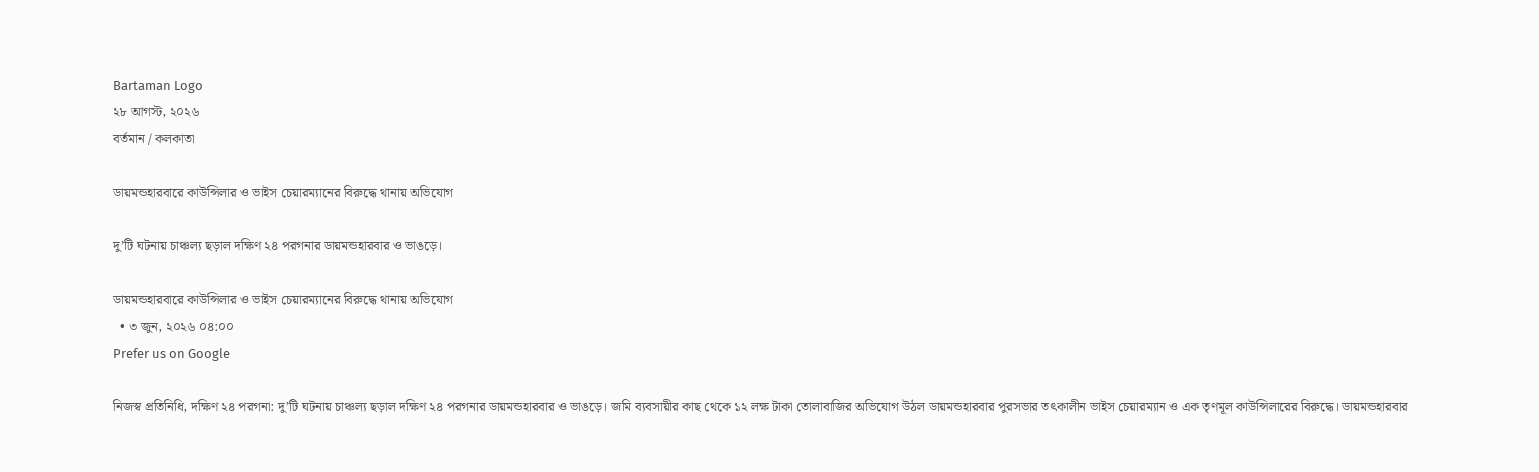Bartaman Logo
২৮ আগস্ট, ২০২৬
বর্তমান / কলকাতা

ডায়মন্ডহারবারে কাউন্সিলার ও ভাইস চেয়ারম্যানের বিরুদ্ধে থানায় অভিযোগ

দু’টি ঘটনায় চাঞ্চল্য ছড়াল দক্ষিণ ২৪ পরগনার ডায়মন্ডহারবার ও ভাঙড়ে।

ডায়মন্ডহারবারে কাউন্সিলার ও ভাইস চেয়ারম্যানের বিরুদ্ধে থানায় অভিযোগ
  • ৩ জুন, ২০২৬ ০৪:০০
Prefer us on Google

নিজস্ব প্রতিনিধি, দক্ষিণ ২৪ পরগনা: দু’টি ঘটনায় চাঞ্চল্য ছড়াল দক্ষিণ ২৪ পরগনার ডায়মন্ডহারবার ও ভাঙড়ে। জমি ব্যবসায়ীর কাছ থেকে ১২ লক্ষ টাকা তোলাবাজির অভিযোগ উঠল ডায়মন্ডহারবার পুরসভার তৎকালীন ভাইস চেয়ারম্যান ও এক তৃণমূল কাউন্সিলারের বিরুদ্ধে। ডায়মন্ডহারবার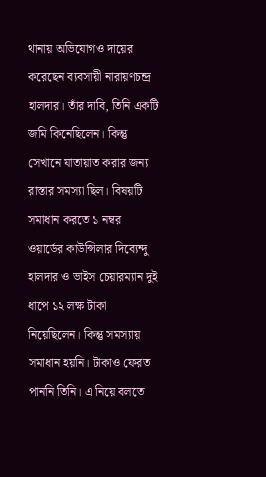থানায় অভিযোগও দায়ের করেছেন ব্যবসায়ী নারায়ণচন্দ্র হালদার। তাঁর দাবি, তিনি একটি জমি কিনেছিলেন। কিন্তু সেখানে যাতায়াত করার জন্য রাস্তার সমস্যা ছিল। বিষয়টি সমাধান করতে ১ নম্বর ওয়ার্ডের কাউন্সিলার দিব্যেন্দু হালদার ও ভাইস চেয়ারম্যান দুই ধাপে ১২ লক্ষ টাকা নিয়েছিলেন। কিন্তু সমস্যায় সমাধান হয়নি। টাকাও ফেরত পাননি তিনি। এ নিয়ে বলতে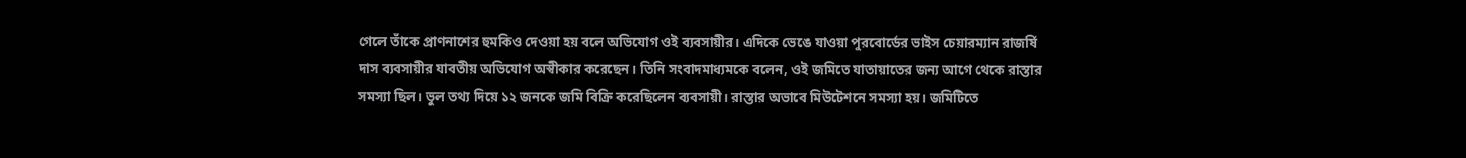গেলে তাঁকে প্রাণনাশের হুমকিও দেওয়া হয় বলে অভিযোগ ওই ব্যবসায়ীর। এদিকে ভেঙে যাওয়া পুরবোর্ডের ভাইস চেয়ারম্যান রাজর্ষি দাস ব্যবসায়ীর যাবতীয় অভিযোগ অস্বীকার করেছেন। তিনি সংবাদমাধ্যমকে বলেন, ওই জমিতে যাতায়াতের জন্য আগে থেকে রাস্তার সমস্যা ছিল। ভুল তথ্য দিয়ে ১২ জনকে জমি বিক্রি করেছিলেন ব্যবসায়ী। রাস্তার অভাবে মিউটেশনে সমস্যা হয়। জমিটিতে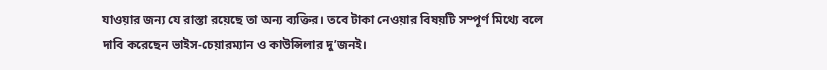যাওয়ার জন্য যে রাস্তা রয়েছে তা অন্য ব্যক্তির। তবে টাকা নেওয়ার বিষয়টি সম্পূর্ণ মিথ্যে বলে দাবি করেছেন ভাইস-চেয়ারম্যান ও কাউন্সিলার দু’জনই।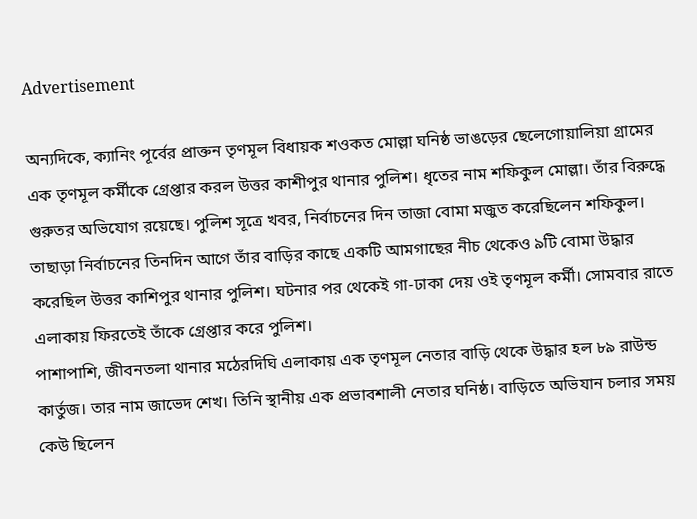Advertisement

অন্যদিকে, ক্যানিং পূর্বের প্রাক্তন তৃণমূল বিধায়ক শওকত মোল্লা ঘনিষ্ঠ ভাঙড়ের ছেলেগোয়ালিয়া গ্রামের এক তৃণমূল কর্মীকে গ্রেপ্তার করল উত্তর কাশীপুর থানার পুলিশ। ধৃতের নাম শফিকুল মোল্লা। তাঁর বিরুদ্ধে গুরুতর অভিযোগ রয়েছে। পুলিশ সূত্রে খবর, নির্বাচনের দিন তাজা বোমা মজুত করেছিলেন শফিকুল। তাছাড়া নির্বাচনের তিনদিন আগে তাঁর বাড়ির কাছে একটি আমগাছের নীচ থেকেও ৯টি বোমা উদ্ধার করেছিল উত্তর কাশিপুর থানার পুলিশ। ঘটনার পর থেকেই গা-ঢাকা দেয় ওই তৃণমূল কর্মী। সোমবার রাতে এলাকায় ফিরতেই তাঁকে গ্রেপ্তার করে পুলিশ।
পাশাপাশি, জীবনতলা থানার মঠেরদিঘি এলাকায় এক তৃণমূল নেতার বাড়ি থেকে উদ্ধার হল ৮৯ রাউন্ড কার্তুজ। তার নাম জাভেদ শেখ। তিনি স্থানীয় এক প্রভাবশালী নেতার ঘনিষ্ঠ। বাড়িতে অভিযান চলার সময় কেউ ছিলেন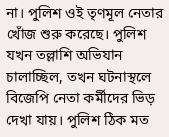না। পুলিশ ওই তৃণমূল নেতার খোঁজ শুরু করেছে। পুলিশ যখন তল্লাশি অভিযান চালাচ্ছিল, তখন ঘটনাস্থলে বিজেপি নেতা কর্মীদের ভিড় দেখা যায়। পুলিশ ঠিক মত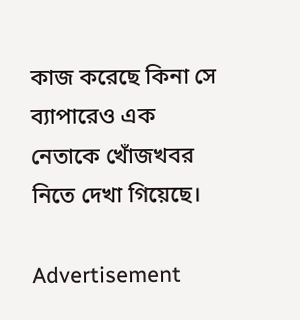কাজ করেছে কিনা সে ব্যাপারেও এক নেতাকে খোঁজখবর নিতে দেখা গিয়েছে।

Advertisement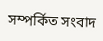সম্পর্কিত সংবাদ